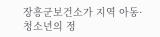장흥군보건소가 지역 아동·청소년의 정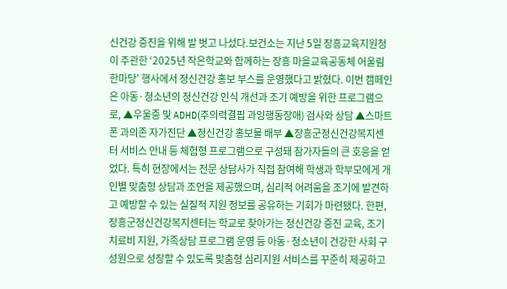신건강 증진을 위해 발 벗고 나섰다.보건소는 지난 5일 장흥교육지원청이 주관한 ‘2025년 작은학교와 함께하는 장흥 마을교육공동체 어울림 한마당’ 행사에서 정신건강 홍보 부스를 운영했다고 밝혔다. 이번 캠페인은 아동·청소년의 정신건강 인식 개선과 조기 예방을 위한 프로그램으로, ▲우울증 및 ADHD(주의력결핍 과잉행동장애) 검사와 상담 ▲스마트폰 과의존 자가진단 ▲정신건강 홍보물 배부 ▲장흥군정신건강복지센터 서비스 안내 등 체험형 프로그램으로 구성돼 참가자들의 큰 호응을 얻었다. 특히 현장에서는 전문 상담사가 직접 참여해 학생과 학부모에게 개인별 맞춤형 상담과 조언을 제공했으며, 심리적 어려움을 조기에 발견하고 예방할 수 있는 실질적 지원 정보를 공유하는 기회가 마련됐다. 한편, 장흥군정신건강복지센터는 학교로 찾아가는 정신건강 증진 교육, 조기 치료비 지원, 가족상담 프로그램 운영 등 아동·청소년이 건강한 사회 구성원으로 성장할 수 있도록 맞춤형 심리지원 서비스를 꾸준히 제공하고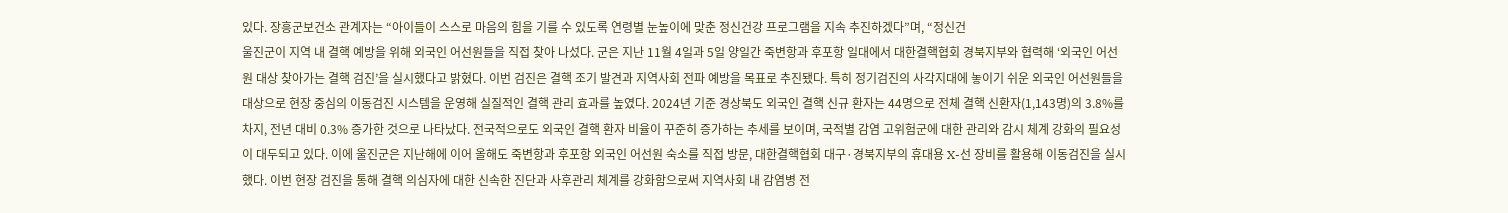있다. 장흥군보건소 관계자는 “아이들이 스스로 마음의 힘을 기를 수 있도록 연령별 눈높이에 맞춘 정신건강 프로그램을 지속 추진하겠다”며, “정신건
울진군이 지역 내 결핵 예방을 위해 외국인 어선원들을 직접 찾아 나섰다. 군은 지난 11월 4일과 5일 양일간 죽변항과 후포항 일대에서 대한결핵협회 경북지부와 협력해 ‘외국인 어선원 대상 찾아가는 결핵 검진’을 실시했다고 밝혔다. 이번 검진은 결핵 조기 발견과 지역사회 전파 예방을 목표로 추진됐다. 특히 정기검진의 사각지대에 놓이기 쉬운 외국인 어선원들을 대상으로 현장 중심의 이동검진 시스템을 운영해 실질적인 결핵 관리 효과를 높였다. 2024년 기준 경상북도 외국인 결핵 신규 환자는 44명으로 전체 결핵 신환자(1,143명)의 3.8%를 차지, 전년 대비 0.3% 증가한 것으로 나타났다. 전국적으로도 외국인 결핵 환자 비율이 꾸준히 증가하는 추세를 보이며, 국적별 감염 고위험군에 대한 관리와 감시 체계 강화의 필요성이 대두되고 있다. 이에 울진군은 지난해에 이어 올해도 죽변항과 후포항 외국인 어선원 숙소를 직접 방문, 대한결핵협회 대구·경북지부의 휴대용 X-선 장비를 활용해 이동검진을 실시했다. 이번 현장 검진을 통해 결핵 의심자에 대한 신속한 진단과 사후관리 체계를 강화함으로써 지역사회 내 감염병 전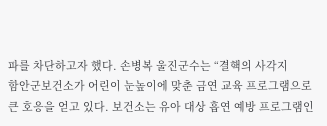파를 차단하고자 했다. 손병복 울진군수는 “결핵의 사각지
함안군보건소가 어린이 눈높이에 맞춘 금연 교육 프로그램으로 큰 호응을 얻고 있다. 보건소는 유아 대상 흡연 예방 프로그램인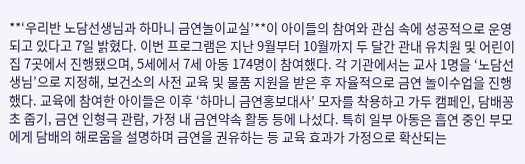**‘우리반 노담선생님과 하마니 금연놀이교실’**이 아이들의 참여와 관심 속에 성공적으로 운영되고 있다고 7일 밝혔다. 이번 프로그램은 지난 9월부터 10월까지 두 달간 관내 유치원 및 어린이집 7곳에서 진행됐으며, 5세에서 7세 아동 174명이 참여했다. 각 기관에서는 교사 1명을 ‘노담선생님’으로 지정해, 보건소의 사전 교육 및 물품 지원을 받은 후 자율적으로 금연 놀이수업을 진행했다. 교육에 참여한 아이들은 이후 ‘하마니 금연홍보대사’ 모자를 착용하고 가두 캠페인, 담배꽁초 줍기, 금연 인형극 관람, 가정 내 금연약속 활동 등에 나섰다. 특히 일부 아동은 흡연 중인 부모에게 담배의 해로움을 설명하며 금연을 권유하는 등 교육 효과가 가정으로 확산되는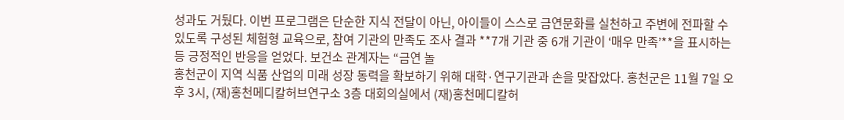성과도 거뒀다. 이번 프로그램은 단순한 지식 전달이 아닌, 아이들이 스스로 금연문화를 실천하고 주변에 전파할 수 있도록 구성된 체험형 교육으로, 참여 기관의 만족도 조사 결과 **7개 기관 중 6개 기관이 ‘매우 만족’**을 표시하는 등 긍정적인 반응을 얻었다. 보건소 관계자는 “금연 놀
홍천군이 지역 식품 산업의 미래 성장 동력을 확보하기 위해 대학·연구기관과 손을 맞잡았다. 홍천군은 11월 7일 오후 3시, (재)홍천메디칼허브연구소 3층 대회의실에서 (재)홍천메디칼허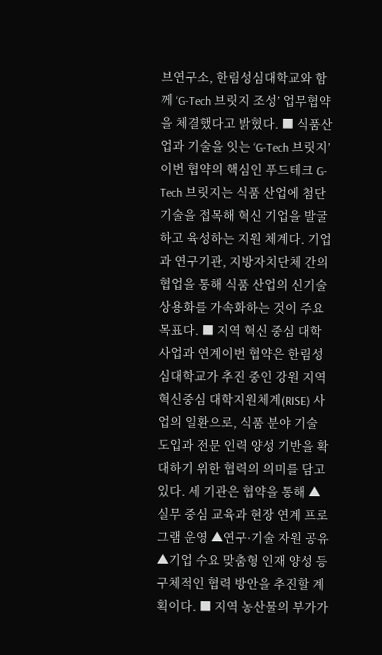브연구소, 한림성심대학교와 함께 ‘G-Tech 브릿지 조성’ 업무협약을 체결했다고 밝혔다. ■ 식품산업과 기술을 잇는 ‘G-Tech 브릿지’이번 협약의 핵심인 푸드테크 G-Tech 브릿지는 식품 산업에 첨단 기술을 접목해 혁신 기업을 발굴하고 육성하는 지원 체계다. 기업과 연구기관, 지방자치단체 간의 협업을 통해 식품 산업의 신기술 상용화를 가속화하는 것이 주요 목표다. ■ 지역 혁신 중심 대학사업과 연계이번 협약은 한림성심대학교가 추진 중인 강원 지역혁신중심 대학지원체계(RISE) 사업의 일환으로, 식품 분야 기술 도입과 전문 인력 양성 기반을 확대하기 위한 협력의 의미를 담고 있다. 세 기관은 협약을 통해 ▲실무 중심 교육과 현장 연계 프로그램 운영 ▲연구·기술 자원 공유 ▲기업 수요 맞춤형 인재 양성 등 구체적인 협력 방안을 추진할 계획이다. ■ 지역 농산물의 부가가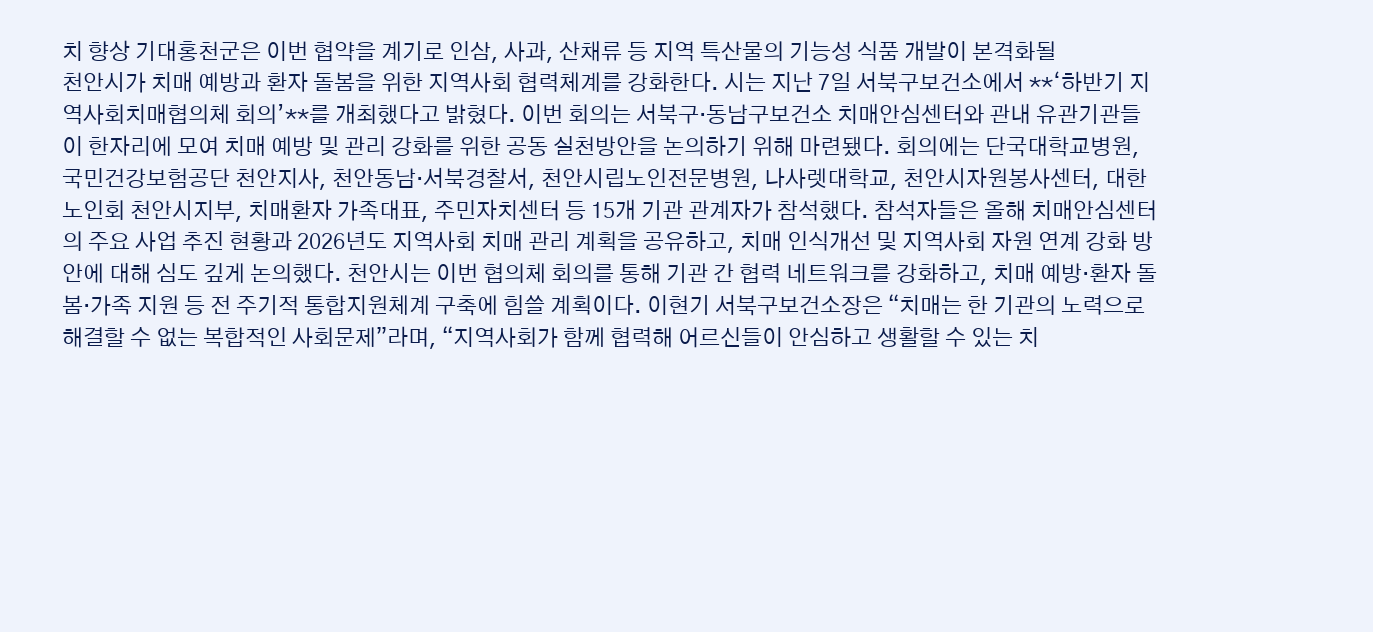치 향상 기대홍천군은 이번 협약을 계기로 인삼, 사과, 산채류 등 지역 특산물의 기능성 식품 개발이 본격화될
천안시가 치매 예방과 환자 돌봄을 위한 지역사회 협력체계를 강화한다. 시는 지난 7일 서북구보건소에서 **‘하반기 지역사회치매협의체 회의’**를 개최했다고 밝혔다. 이번 회의는 서북구·동남구보건소 치매안심센터와 관내 유관기관들이 한자리에 모여 치매 예방 및 관리 강화를 위한 공동 실천방안을 논의하기 위해 마련됐다. 회의에는 단국대학교병원, 국민건강보험공단 천안지사, 천안동남·서북경찰서, 천안시립노인전문병원, 나사렛대학교, 천안시자원봉사센터, 대한노인회 천안시지부, 치매환자 가족대표, 주민자치센터 등 15개 기관 관계자가 참석했다. 참석자들은 올해 치매안심센터의 주요 사업 추진 현황과 2026년도 지역사회 치매 관리 계획을 공유하고, 치매 인식개선 및 지역사회 자원 연계 강화 방안에 대해 심도 깊게 논의했다. 천안시는 이번 협의체 회의를 통해 기관 간 협력 네트워크를 강화하고, 치매 예방·환자 돌봄·가족 지원 등 전 주기적 통합지원체계 구축에 힘쓸 계획이다. 이현기 서북구보건소장은 “치매는 한 기관의 노력으로 해결할 수 없는 복합적인 사회문제”라며, “지역사회가 함께 협력해 어르신들이 안심하고 생활할 수 있는 치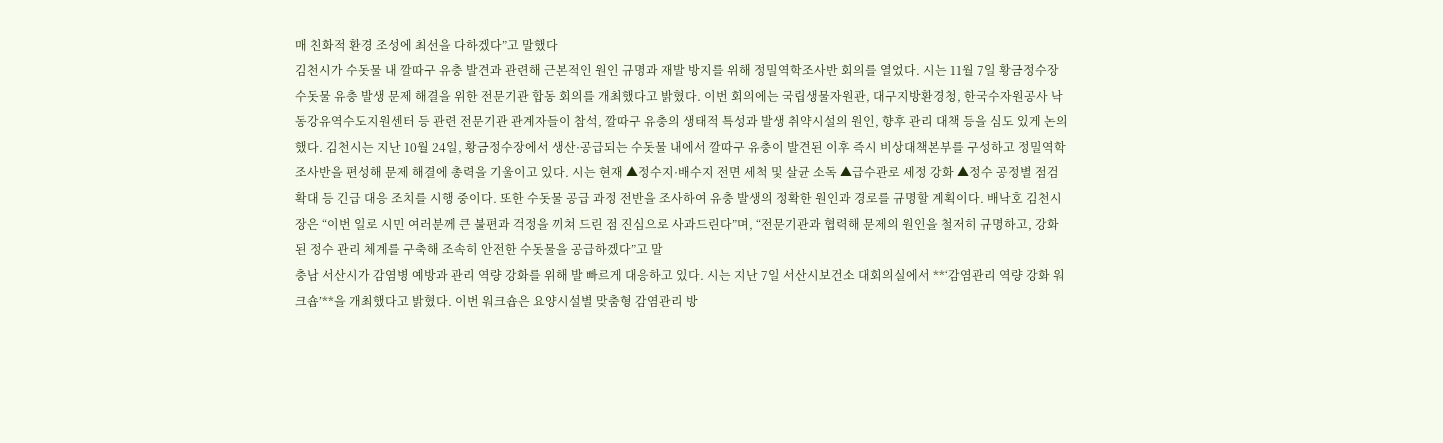매 친화적 환경 조성에 최선을 다하겠다”고 말했다
김천시가 수돗물 내 깔따구 유충 발견과 관련해 근본적인 원인 규명과 재발 방지를 위해 정밀역학조사반 회의를 열었다. 시는 11월 7일 황금정수장 수돗물 유충 발생 문제 해결을 위한 전문기관 합동 회의를 개최했다고 밝혔다. 이번 회의에는 국립생물자원관, 대구지방환경청, 한국수자원공사 낙동강유역수도지원센터 등 관련 전문기관 관계자들이 참석, 깔따구 유충의 생태적 특성과 발생 취약시설의 원인, 향후 관리 대책 등을 심도 있게 논의했다. 김천시는 지난 10월 24일, 황금정수장에서 생산·공급되는 수돗물 내에서 깔따구 유충이 발견된 이후 즉시 비상대책본부를 구성하고 정밀역학조사반을 편성해 문제 해결에 총력을 기울이고 있다. 시는 현재 ▲정수지·배수지 전면 세척 및 살균 소독 ▲급수관로 세정 강화 ▲정수 공정별 점검 확대 등 긴급 대응 조치를 시행 중이다. 또한 수돗물 공급 과정 전반을 조사하여 유충 발생의 정확한 원인과 경로를 규명할 계획이다. 배낙호 김천시장은 “이번 일로 시민 여러분께 큰 불편과 걱정을 끼쳐 드린 점 진심으로 사과드린다”며, “전문기관과 협력해 문제의 원인을 철저히 규명하고, 강화된 정수 관리 체계를 구축해 조속히 안전한 수돗물을 공급하겠다”고 말
충남 서산시가 감염병 예방과 관리 역량 강화를 위해 발 빠르게 대응하고 있다. 시는 지난 7일 서산시보건소 대회의실에서 **‘감염관리 역량 강화 워크숍’**을 개최했다고 밝혔다. 이번 워크숍은 요양시설별 맞춤형 감염관리 방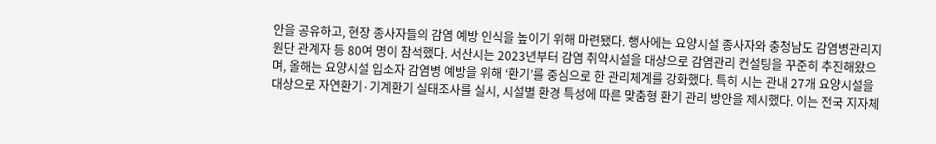안을 공유하고, 현장 종사자들의 감염 예방 인식을 높이기 위해 마련됐다. 행사에는 요양시설 종사자와 충청남도 감염병관리지원단 관계자 등 80여 명이 참석했다. 서산시는 2023년부터 감염 취약시설을 대상으로 감염관리 컨설팅을 꾸준히 추진해왔으며, 올해는 요양시설 입소자 감염병 예방을 위해 ‘환기’를 중심으로 한 관리체계를 강화했다. 특히 시는 관내 27개 요양시설을 대상으로 자연환기·기계환기 실태조사를 실시, 시설별 환경 특성에 따른 맞춤형 환기 관리 방안을 제시했다. 이는 전국 지자체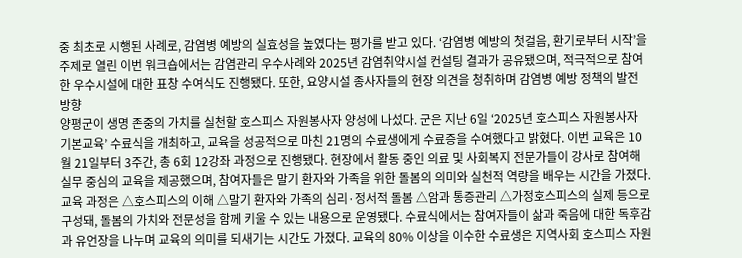중 최초로 시행된 사례로, 감염병 예방의 실효성을 높였다는 평가를 받고 있다. ‘감염병 예방의 첫걸음, 환기로부터 시작’을 주제로 열린 이번 워크숍에서는 감염관리 우수사례와 2025년 감염취약시설 컨설팅 결과가 공유됐으며, 적극적으로 참여한 우수시설에 대한 표창 수여식도 진행됐다. 또한, 요양시설 종사자들의 현장 의견을 청취하며 감염병 예방 정책의 발전 방향
양평군이 생명 존중의 가치를 실천할 호스피스 자원봉사자 양성에 나섰다. 군은 지난 6일 ‘2025년 호스피스 자원봉사자 기본교육’ 수료식을 개최하고, 교육을 성공적으로 마친 21명의 수료생에게 수료증을 수여했다고 밝혔다. 이번 교육은 10월 21일부터 3주간, 총 6회 12강좌 과정으로 진행됐다. 현장에서 활동 중인 의료 및 사회복지 전문가들이 강사로 참여해 실무 중심의 교육을 제공했으며, 참여자들은 말기 환자와 가족을 위한 돌봄의 의미와 실천적 역량을 배우는 시간을 가졌다. 교육 과정은 △호스피스의 이해 △말기 환자와 가족의 심리·정서적 돌봄 △암과 통증관리 △가정호스피스의 실제 등으로 구성돼, 돌봄의 가치와 전문성을 함께 키울 수 있는 내용으로 운영됐다. 수료식에서는 참여자들이 삶과 죽음에 대한 독후감과 유언장을 나누며 교육의 의미를 되새기는 시간도 가졌다. 교육의 80% 이상을 이수한 수료생은 지역사회 호스피스 자원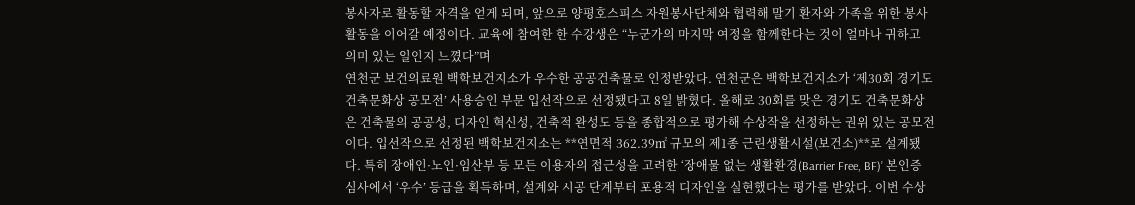봉사자로 활동할 자격을 얻게 되며, 앞으로 양평호스피스 자원봉사단체와 협력해 말기 환자와 가족을 위한 봉사활동을 이어갈 예정이다. 교육에 참여한 한 수강생은 “누군가의 마지막 여정을 함께한다는 것이 얼마나 귀하고 의미 있는 일인지 느꼈다”며
연천군 보건의료원 백학보건지소가 우수한 공공건축물로 인정받았다. 연천군은 백학보건지소가 ‘제30회 경기도 건축문화상 공모전’ 사용승인 부문 입선작으로 선정됐다고 8일 밝혔다. 올해로 30회를 맞은 경기도 건축문화상은 건축물의 공공성, 디자인 혁신성, 건축적 완성도 등을 종합적으로 평가해 수상작을 선정하는 권위 있는 공모전이다. 입선작으로 선정된 백학보건지소는 **연면적 362.39㎡ 규모의 제1종 근린생활시설(보건소)**로 설계됐다. 특히 장애인·노인·임산부 등 모든 이용자의 접근성을 고려한 ‘장애물 없는 생활환경(Barrier Free, BF)’ 본인증 심사에서 ‘우수’ 등급을 획득하며, 설계와 시공 단계부터 포용적 디자인을 실현했다는 평가를 받았다. 이번 수상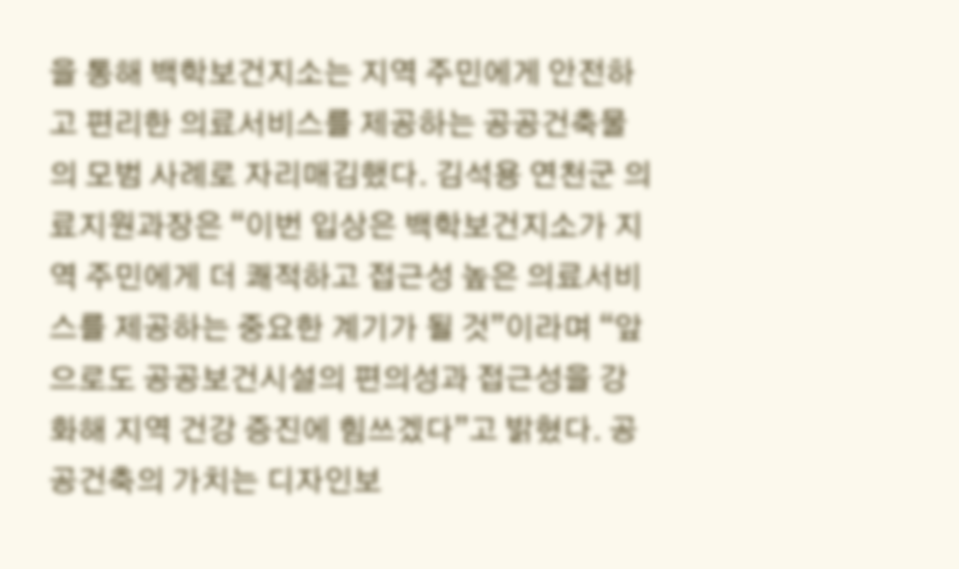을 통해 백학보건지소는 지역 주민에게 안전하고 편리한 의료서비스를 제공하는 공공건축물의 모범 사례로 자리매김했다. 김석용 연천군 의료지원과장은 “이번 입상은 백학보건지소가 지역 주민에게 더 쾌적하고 접근성 높은 의료서비스를 제공하는 중요한 계기가 될 것”이라며 “앞으로도 공공보건시설의 편의성과 접근성을 강화해 지역 건강 증진에 힘쓰겠다”고 밝혔다. 공공건축의 가치는 디자인보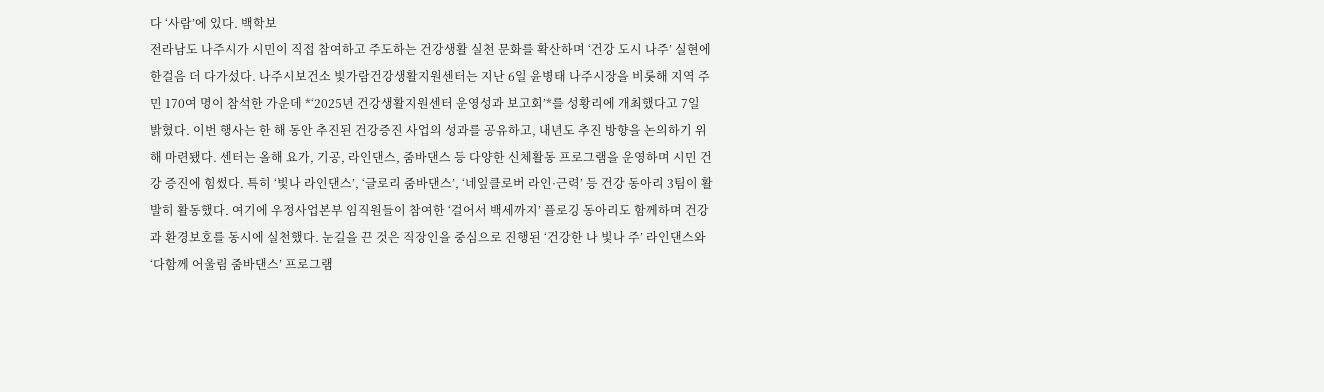다 ‘사람’에 있다. 백학보
전라남도 나주시가 시민이 직접 참여하고 주도하는 건강생활 실천 문화를 확산하며 ‘건강 도시 나주’ 실현에 한걸음 더 다가섰다. 나주시보건소 빛가람건강생활지원센터는 지난 6일 윤병태 나주시장을 비롯해 지역 주민 170여 명이 참석한 가운데 *‘2025년 건강생활지원센터 운영성과 보고회’*를 성황리에 개최했다고 7일 밝혔다. 이번 행사는 한 해 동안 추진된 건강증진 사업의 성과를 공유하고, 내년도 추진 방향을 논의하기 위해 마련됐다. 센터는 올해 요가, 기공, 라인댄스, 줌바댄스 등 다양한 신체활동 프로그램을 운영하며 시민 건강 증진에 힘썼다. 특히 ‘빛나 라인댄스’, ‘글로리 줌바댄스’, ‘네잎클로버 라인·근력’ 등 건강 동아리 3팀이 활발히 활동했다. 여기에 우정사업본부 임직원들이 참여한 ‘걸어서 백세까지’ 플로깅 동아리도 함께하며 건강과 환경보호를 동시에 실천했다. 눈길을 끈 것은 직장인을 중심으로 진행된 ‘건강한 나 빛나 주’ 라인댄스와 ‘다함께 어울림 줌바댄스’ 프로그램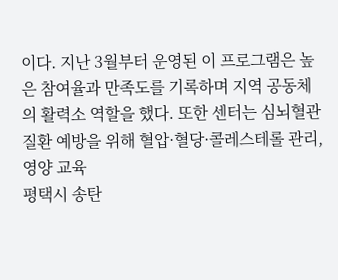이다. 지난 3월부터 운영된 이 프로그램은 높은 참여율과 만족도를 기록하며 지역 공동체의 활력소 역할을 했다. 또한 센터는 심뇌혈관질환 예방을 위해 혈압·혈당·콜레스테롤 관리, 영양 교육
평택시 송탄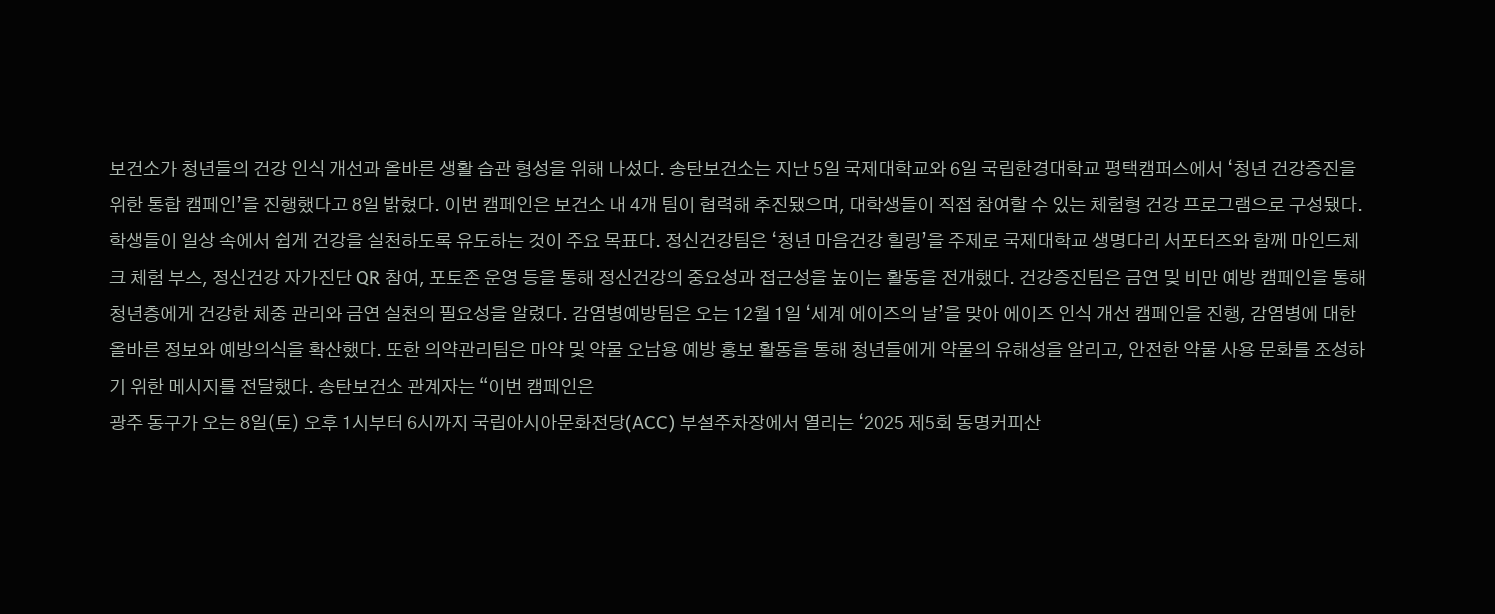보건소가 청년들의 건강 인식 개선과 올바른 생활 습관 형성을 위해 나섰다. 송탄보건소는 지난 5일 국제대학교와 6일 국립한경대학교 평택캠퍼스에서 ‘청년 건강증진을 위한 통합 캠페인’을 진행했다고 8일 밝혔다. 이번 캠페인은 보건소 내 4개 팀이 협력해 추진됐으며, 대학생들이 직접 참여할 수 있는 체험형 건강 프로그램으로 구성됐다. 학생들이 일상 속에서 쉽게 건강을 실천하도록 유도하는 것이 주요 목표다. 정신건강팀은 ‘청년 마음건강 힐링’을 주제로 국제대학교 생명다리 서포터즈와 함께 마인드체크 체험 부스, 정신건강 자가진단 QR 참여, 포토존 운영 등을 통해 정신건강의 중요성과 접근성을 높이는 활동을 전개했다. 건강증진팀은 금연 및 비만 예방 캠페인을 통해 청년층에게 건강한 체중 관리와 금연 실천의 필요성을 알렸다. 감염병예방팀은 오는 12월 1일 ‘세계 에이즈의 날’을 맞아 에이즈 인식 개선 캠페인을 진행, 감염병에 대한 올바른 정보와 예방의식을 확산했다. 또한 의약관리팀은 마약 및 약물 오남용 예방 홍보 활동을 통해 청년들에게 약물의 유해성을 알리고, 안전한 약물 사용 문화를 조성하기 위한 메시지를 전달했다. 송탄보건소 관계자는 “이번 캠페인은
광주 동구가 오는 8일(토) 오후 1시부터 6시까지 국립아시아문화전당(ACC) 부설주차장에서 열리는 ‘2025 제5회 동명커피산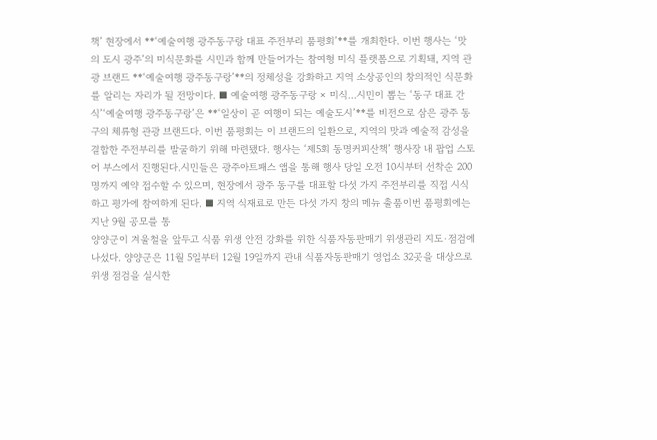책’ 현장에서 **‘예술여행 광주동구랑 대표 주전부리 품평회’**를 개최한다. 이번 행사는 ‘맛의 도시 광주’의 미식문화를 시민과 함께 만들어가는 참여형 미식 플랫폼으로 기획돼, 지역 관광 브랜드 **‘예술여행 광주동구랑’**의 정체성을 강화하고 지역 소상공인의 창의적인 식문화를 알리는 자리가 될 전망이다. ■ 예술여행 광주동구랑 × 미식…시민이 뽑는 ‘동구 대표 간식’‘예술여행 광주동구랑’은 **‘일상이 곧 여행이 되는 예술도시’**를 비전으로 삼은 광주 동구의 체류형 관광 브랜드다. 이번 품평회는 이 브랜드의 일환으로, 지역의 맛과 예술적 감성을 결합한 주전부리를 발굴하기 위해 마련됐다. 행사는 ‘제5회 동명커피산책’ 행사장 내 팝업 스토어 부스에서 진행된다.시민들은 광주아트패스 앱을 통해 행사 당일 오전 10시부터 선착순 200명까지 예약 접수할 수 있으며, 현장에서 광주 동구를 대표할 다섯 가지 주전부리를 직접 시식하고 평가에 참여하게 된다. ■ 지역 식재료로 만든 다섯 가지 창의 메뉴 출품이번 품평회에는 지난 9월 공모를 통
양양군이 겨울철을 앞두고 식품 위생 안전 강화를 위한 식품자동판매기 위생관리 지도·점검에 나섰다. 양양군은 11월 5일부터 12월 19일까지 관내 식품자동판매기 영업소 32곳을 대상으로 위생 점검을 실시한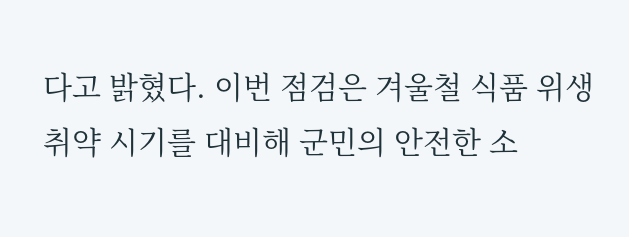다고 밝혔다. 이번 점검은 겨울철 식품 위생 취약 시기를 대비해 군민의 안전한 소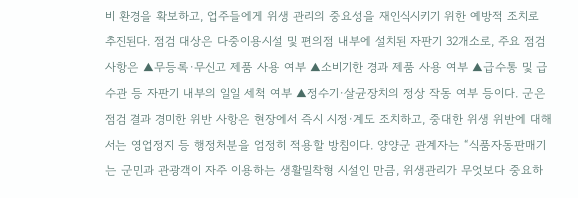비 환경을 확보하고, 업주들에게 위생 관리의 중요성을 재인식시키기 위한 예방적 조치로 추진된다. 점검 대상은 다중이용시설 및 편의점 내부에 설치된 자판기 32개소로, 주요 점검 사항은 ▲무등록·무신고 제품 사용 여부 ▲소비기한 경과 제품 사용 여부 ▲급수통 및 급수관 등 자판기 내부의 일일 세척 여부 ▲정수기·살균장치의 정상 작동 여부 등이다. 군은 점검 결과 경미한 위반 사항은 현장에서 즉시 시정·계도 조치하고, 중대한 위생 위반에 대해서는 영업정지 등 행정처분을 엄정히 적용할 방침이다. 양양군 관계자는 “식품자동판매기는 군민과 관광객이 자주 이용하는 생활밀착형 시설인 만큼, 위생관리가 무엇보다 중요하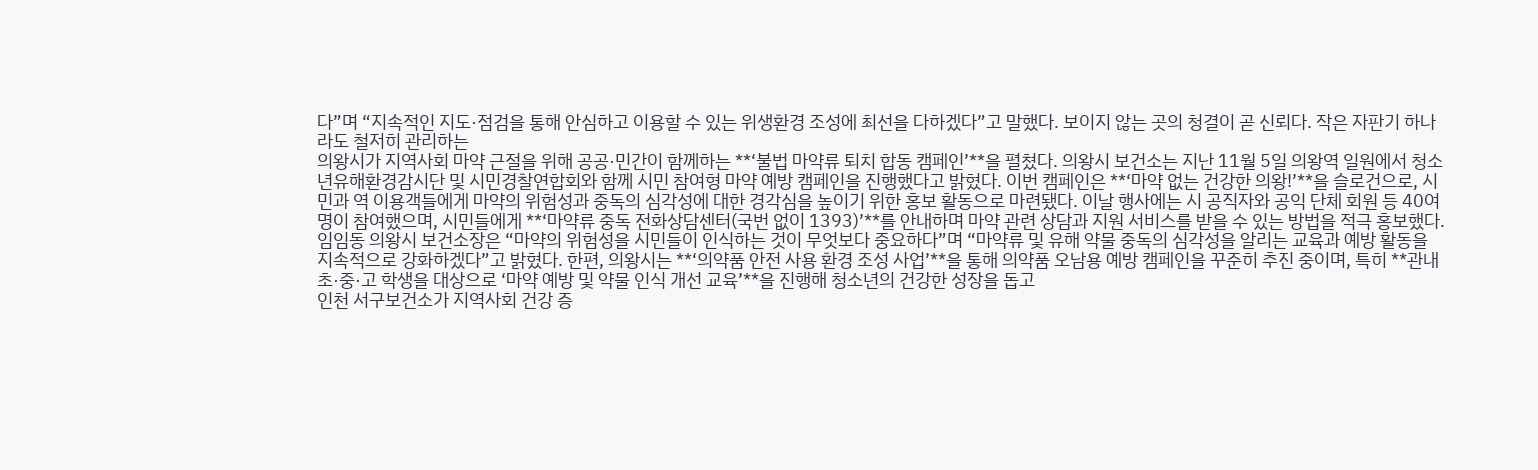다”며 “지속적인 지도·점검을 통해 안심하고 이용할 수 있는 위생환경 조성에 최선을 다하겠다”고 말했다. 보이지 않는 곳의 청결이 곧 신뢰다. 작은 자판기 하나라도 철저히 관리하는
의왕시가 지역사회 마약 근절을 위해 공공·민간이 함께하는 **‘불법 마약류 퇴치 합동 캠페인’**을 펼쳤다. 의왕시 보건소는 지난 11월 5일 의왕역 일원에서 청소년유해환경감시단 및 시민경찰연합회와 함께 시민 참여형 마약 예방 캠페인을 진행했다고 밝혔다. 이번 캠페인은 **‘마약 없는 건강한 의왕!’**을 슬로건으로, 시민과 역 이용객들에게 마약의 위험성과 중독의 심각성에 대한 경각심을 높이기 위한 홍보 활동으로 마련됐다. 이날 행사에는 시 공직자와 공익 단체 회원 등 40여 명이 참여했으며, 시민들에게 **‘마약류 중독 전화상담센터(국번 없이 1393)’**를 안내하며 마약 관련 상담과 지원 서비스를 받을 수 있는 방법을 적극 홍보했다. 임임동 의왕시 보건소장은 “마약의 위험성을 시민들이 인식하는 것이 무엇보다 중요하다”며 “마약류 및 유해 약물 중독의 심각성을 알리는 교육과 예방 활동을 지속적으로 강화하겠다”고 밝혔다. 한편, 의왕시는 **‘의약품 안전 사용 환경 조성 사업’**을 통해 의약품 오남용 예방 캠페인을 꾸준히 추진 중이며, 특히 **관내 초·중·고 학생을 대상으로 ‘마약 예방 및 약물 인식 개선 교육’**을 진행해 청소년의 건강한 성장을 돕고
인천 서구보건소가 지역사회 건강 증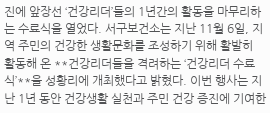진에 앞장선 ‘건강리더’들의 1년간의 활동을 마무리하는 수료식을 열었다. 서구보건소는 지난 11월 6일, 지역 주민의 건강한 생활문화를 조성하기 위해 활발히 활동해 온 **건강리더들을 격려하는 ‘건강리더 수료식’**을 성황리에 개최했다고 밝혔다. 이번 행사는 지난 1년 동안 건강생활 실천과 주민 건강 증진에 기여한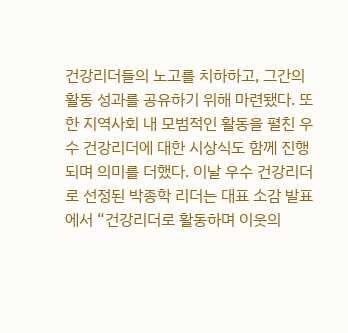건강리더들의 노고를 치하하고, 그간의 활동 성과를 공유하기 위해 마련됐다. 또한 지역사회 내 모범적인 활동을 펼친 우수 건강리더에 대한 시상식도 함께 진행되며 의미를 더했다. 이날 우수 건강리더로 선정된 박종학 리더는 대표 소감 발표에서 “건강리더로 활동하며 이웃의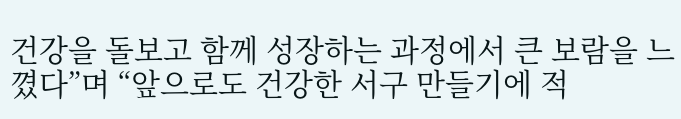건강을 돌보고 함께 성장하는 과정에서 큰 보람을 느꼈다”며 “앞으로도 건강한 서구 만들기에 적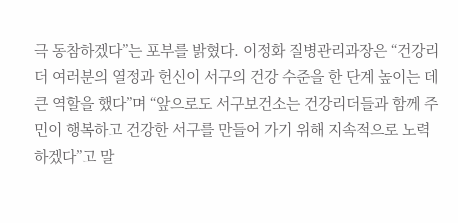극 동참하겠다”는 포부를 밝혔다. 이정화 질병관리과장은 “건강리더 여러분의 열정과 헌신이 서구의 건강 수준을 한 단계 높이는 데 큰 역할을 했다”며 “앞으로도 서구보건소는 건강리더들과 함께 주민이 행복하고 건강한 서구를 만들어 가기 위해 지속적으로 노력하겠다”고 말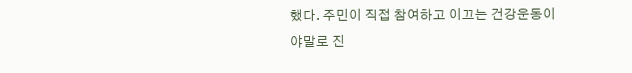했다. 주민이 직접 참여하고 이끄는 건강운동이야말로 진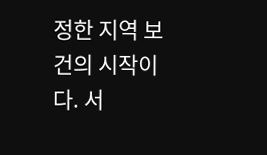정한 지역 보건의 시작이다. 서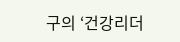구의 ‘건강리더